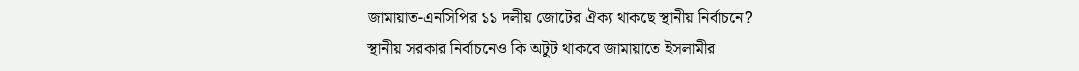জামায়াত-এনসিপির ১১ দলীয় জোটের ঐক্য থাকছে স্থানীয় নির্বাচনে?
স্থানীয় সরকার নির্বাচনেও কি অটুট থাকবে জামায়াতে ইসলামীর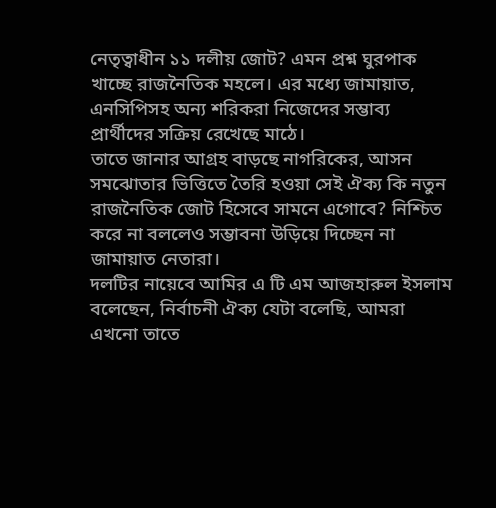নেতৃত্বাধীন ১১ দলীয় জোট? এমন প্রশ্ন ঘুরপাক খাচ্ছে রাজনৈতিক মহলে। এর মধ্যে জামায়াত, এনসিপিসহ অন্য শরিকরা নিজেদের সম্ভাব্য প্রার্থীদের সক্রিয় রেখেছে মাঠে।
তাতে জানার আগ্রহ বাড়ছে নাগরিকের, আসন সমঝোতার ভিত্তিতে তৈরি হওয়া সেই ঐক্য কি নতুন রাজনৈতিক জোট হিসেবে সামনে এগোবে? নিশ্চিত করে না বললেও সম্ভাবনা উড়িয়ে দিচ্ছেন না জামায়াত নেতারা।
দলটির নায়েবে আমির এ টি এম আজহারুল ইসলাম বলেছেন, নির্বাচনী ঐক্য যেটা বলেছি, আমরা এখনো তাতে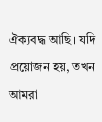ঐক্যবদ্ধ আছি। যদি প্রয়োজন হয়, তখন আমরা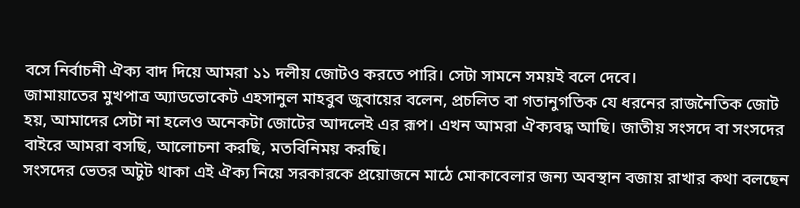বসে নির্বাচনী ঐক্য বাদ দিয়ে আমরা ১১ দলীয় জোটও করতে পারি। সেটা সামনে সময়ই বলে দেবে।
জামায়াতের মুখপাত্র অ্যাডভোকেট এহসানুল মাহবুব জুবায়ের বলেন, প্রচলিত বা গতানুগতিক যে ধরনের রাজনৈতিক জোট হয়, আমাদের সেটা না হলেও অনেকটা জোটের আদলেই এর রূপ। এখন আমরা ঐক্যবদ্ধ আছি। জাতীয় সংসদে বা সংসদের বাইরে আমরা বসছি, আলোচনা করছি, মতবিনিময় করছি।
সংসদের ভেতর অটুট থাকা এই ঐক্য নিয়ে সরকারকে প্রয়োজনে মাঠে মোকাবেলার জন্য অবস্থান বজায় রাখার কথা বলছেন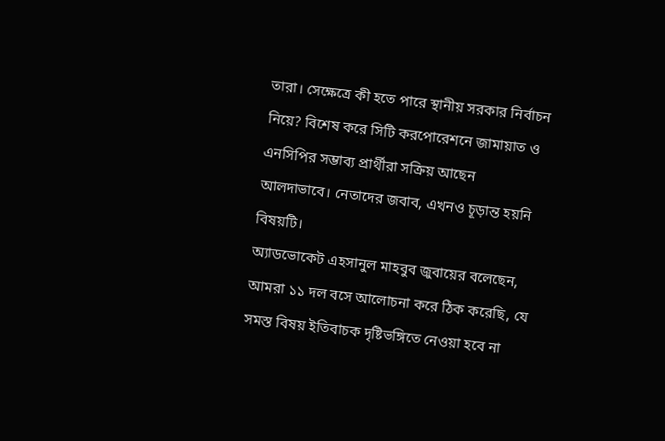তারা। সেক্ষেত্রে কী হতে পারে স্থানীয় সরকার নির্বাচন নিয়ে? বিশেষ করে সিটি করপোরেশনে জামায়াত ও এনসিপির সম্ভাব্য প্রার্থীরা সক্রিয় আছেন আলদাভাবে। নেতাদের জবাব, এখনও চূড়ান্ত হয়নি বিষয়টি।
অ্যাডভোকেট এহসানুল মাহবুব জুবায়ের বলেছেন, আমরা ১১ দল বসে আলোচনা করে ঠিক করেছি, যে সমস্ত বিষয় ইতিবাচক দৃষ্টিভঙ্গিতে নেওয়া হবে না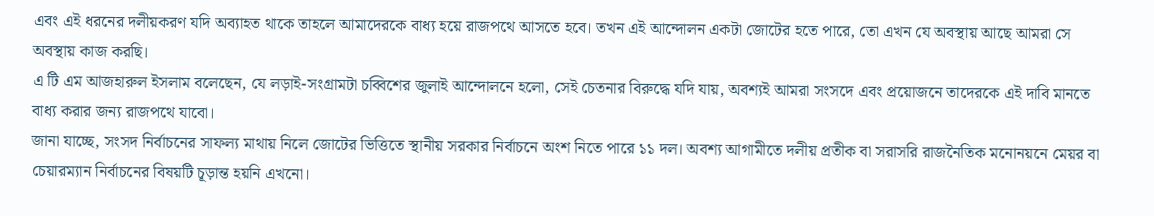এবং এই ধরনের দলীয়করণ যদি অব্যাহত থাকে তাহলে আমাদেরকে বাধ্য হয়ে রাজপথে আসতে হবে। তখন এই আন্দোলন একটা জোটের হতে পারে, তো এখন যে অবস্থায় আছে আমরা সে অবস্থায় কাজ করছি।
এ টি এম আজহারুল ইসলাম বলেছেন, যে লড়াই-সংগ্রামটা চব্বিশের জুলাই আন্দোলনে হলো, সেই চেতনার বিরুদ্ধে যদি যায়, অবশ্যই আমরা সংসদে এবং প্রয়োজনে তাদেরকে এই দাবি মানতে বাধ্য করার জন্য রাজপথে যাবো।
জানা যাচ্ছে, সংসদ নির্বাচনের সাফল্য মাথায় নিলে জোটের ভিত্তিতে স্থানীয় সরকার নির্বাচনে অংশ নিতে পারে ১১ দল। অবশ্য আগামীতে দলীয় প্রতীক বা সরাসরি রাজনৈতিক মনোনয়নে মেয়র বা চেয়ারম্যান নির্বাচনের বিষয়টি চূড়ান্ত হয়নি এখনো।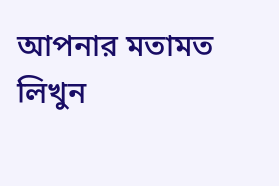আপনার মতামত লিখুন